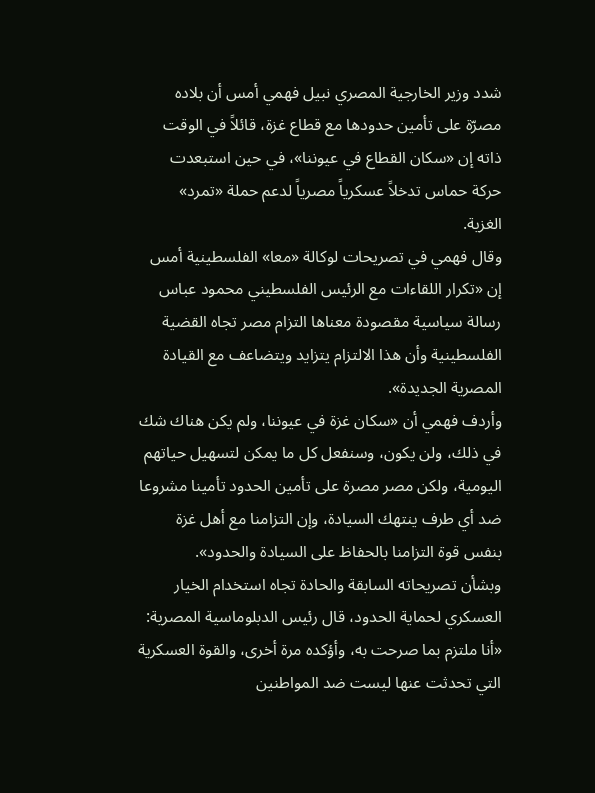شدد وزير الخارجية المصري نبيل فهمي أمس أن بلاده مصرّة على تأمين حدودها مع قطاع غزة، قائلاً في الوقت ذاته إن «سكان القطاع في عيوننا»، في حين استبعدت حركة حماس تدخلاً عسكرياً مصرياً لدعم حملة «تمرد» الغزية.
وقال فهمي في تصريحات لوكالة «معا» الفلسطينية أمس إن «تكرار اللقاءات مع الرئيس الفلسطيني محمود عباس رسالة سياسية مقصودة معناها التزام مصر تجاه القضية الفلسطينية وأن هذا الالتزام يتزايد ويتضاعف مع القيادة المصرية الجديدة».
وأردف فهمي أن «سكان غزة في عيوننا، ولم يكن هناك شك في ذلك، ولن يكون، وسنفعل كل ما يمكن لتسهيل حياتهم اليومية، ولكن مصر مصرة على تأمين الحدود تأمينا مشروعا ضد أي طرف ينتهك السيادة، وإن التزامنا مع أهل غزة بنفس قوة التزامنا بالحفاظ على السيادة والحدود».
وبشأن تصريحاته السابقة والحادة تجاه استخدام الخيار العسكري لحماية الحدود، قال رئيس الدبلوماسية المصرية: «أنا ملتزم بما صرحت به، وأؤكده مرة أخرى، والقوة العسكرية التي تحدثت عنها ليست ضد المواطنين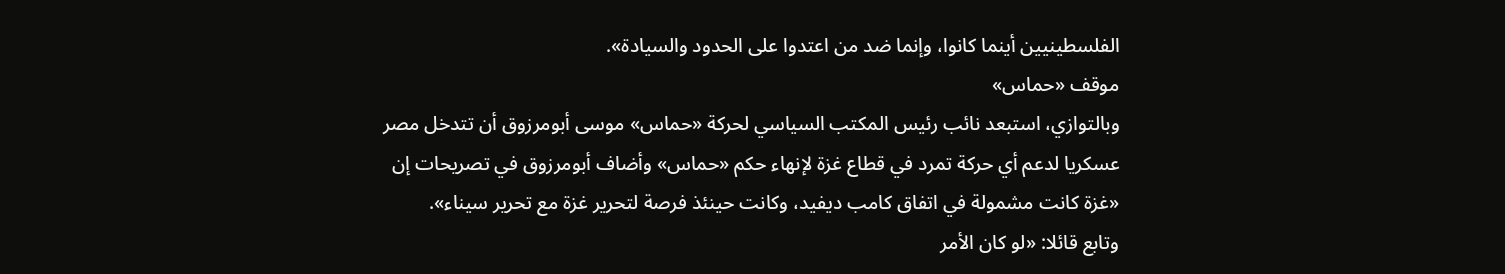الفلسطينيين أينما كانوا، وإنما ضد من اعتدوا على الحدود والسيادة».
موقف «حماس»
وبالتوازي، استبعد نائب رئيس المكتب السياسي لحركة «حماس» موسى أبومرزوق أن تتدخل مصر عسكريا لدعم أي حركة تمرد في قطاع غزة لإنهاء حكم «حماس» وأضاف أبومرزوق في تصريحات إن «غزة كانت مشمولة في اتفاق كامب ديفيد، وكانت حينئذ فرصة لتحرير غزة مع تحرير سيناء».
وتابع قائلا: «لو كان الأمر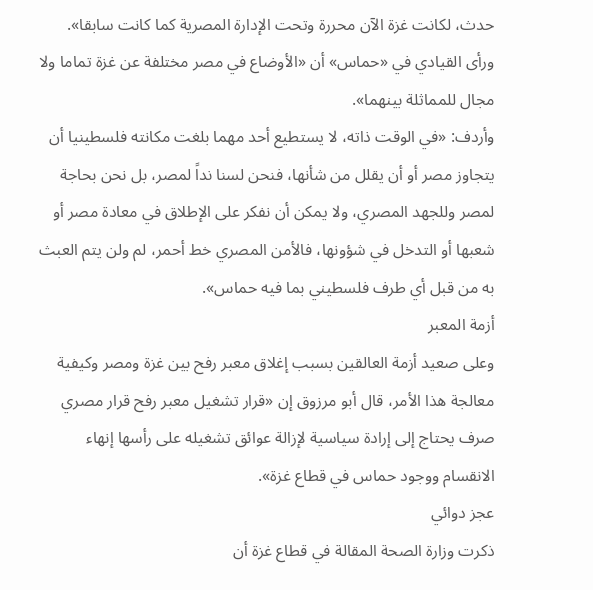حدث، لكانت غزة الآن محررة وتحت الإدارة المصرية كما كانت سابقا».
ورأى القيادي في «حماس» أن «الأوضاع في مصر مختلفة عن غزة تماما ولا مجال للمماثلة بينهما».
وأردف: «في الوقت ذاته، لا يستطيع أحد مهما بلغت مكانته فلسطينيا أن يتجاوز مصر أو أن يقلل من شأنها، فنحن لسنا نداً لمصر، بل نحن بحاجة لمصر وللجهد المصري، ولا يمكن أن نفكر على الإطلاق في معادة مصر أو شعبها أو التدخل في شؤونها، فالأمن المصري خط أحمر، لم ولن يتم العبث به من قبل أي طرف فلسطيني بما فيه حماس».
أزمة المعبر
وعلى صعيد أزمة العالقين بسبب إغلاق معبر رفح بين غزة ومصر وكيفية معالجة هذا الأمر، قال أبو مرزوق إن «قرار تشغيل معبر رفح قرار مصري صرف يحتاج إلى إرادة سياسية لإزالة عوائق تشغيله على رأسها إنهاء الانقسام ووجود حماس في قطاع غزة».
عجز دوائي
ذكرت وزارة الصحة المقالة في قطاع غزة أن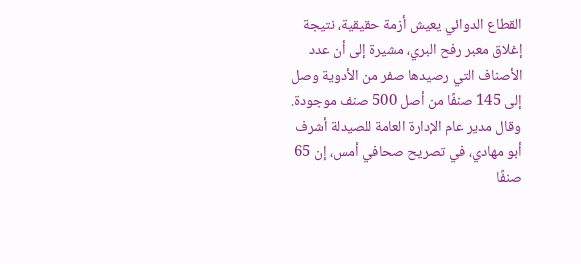القطاع الدوائي يعيش أزمة حقيقية، نتيجة إغلاق معبر رفح البري، مشيرة إلى أن عدد الأصناف التي رصيدها صفر من الأدوية وصل إلى 145 صنفًا من أصل 500 صنف موجودة.
وقال مدير عام الإدارة العامة للصيدلة أشرف أبو مهادي، في تصريح صحافي أمس، إن 65 صنفًا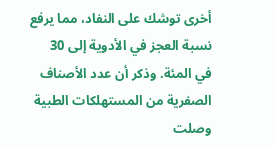أخرى توشك على النفاد، مما يرفع نسبة العجز في الأدوية إلى 30 في المئة. وذكر أن عدد الأصناف الصفرية من المستهلكات الطبية وصلت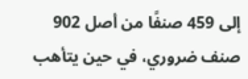إلى 459 صنفًا من أصل 902 صنف ضروري، في حين يتأهب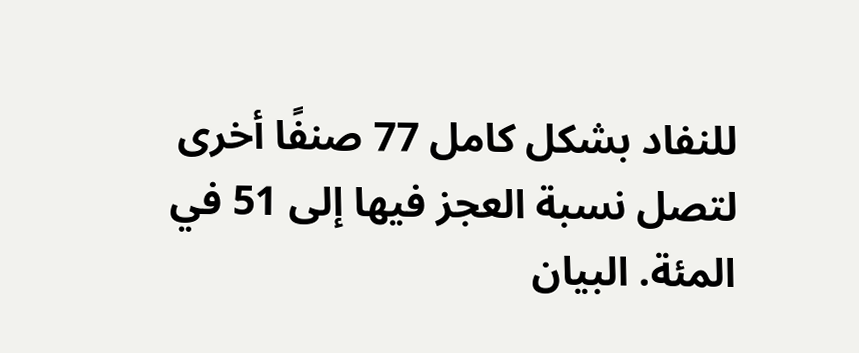للنفاد بشكل كامل 77 صنفًا أخرى لتصل نسبة العجز فيها إلى 51 في المئة. البيان